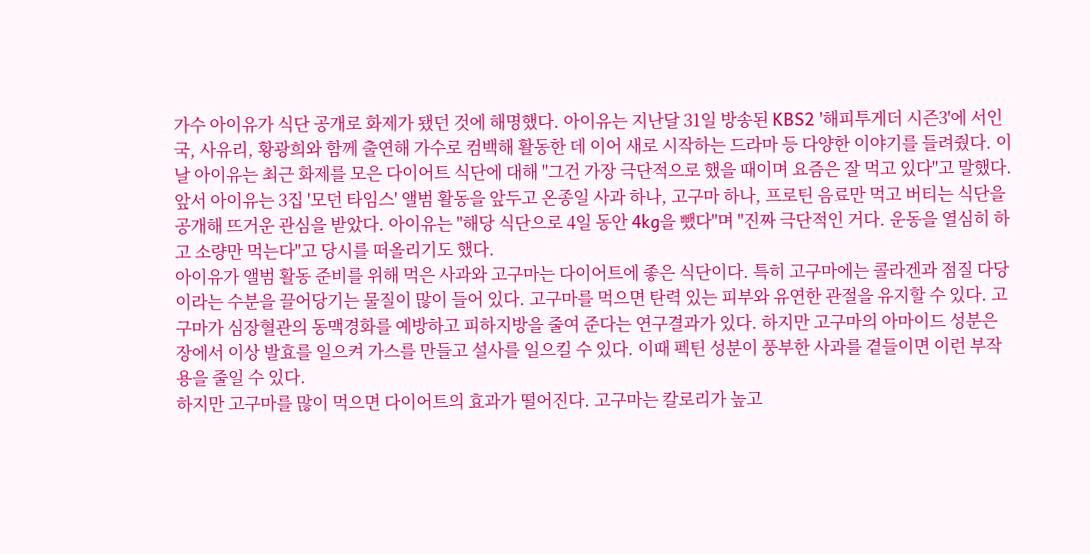가수 아이유가 식단 공개로 화제가 됐던 것에 해명했다. 아이유는 지난달 31일 방송된 KBS2 '해피투게더 시즌3'에 서인국, 사유리, 황광희와 함께 출연해 가수로 컴백해 활동한 데 이어 새로 시작하는 드라마 등 다양한 이야기를 들려줬다. 이날 아이유는 최근 화제를 모은 다이어트 식단에 대해 "그건 가장 극단적으로 했을 때이며 요즘은 잘 먹고 있다"고 말했다.
앞서 아이유는 3집 '모던 타임스' 앨범 활동을 앞두고 온종일 사과 하나, 고구마 하나, 프로틴 음료만 먹고 버티는 식단을 공개해 뜨거운 관심을 받았다. 아이유는 "해당 식단으로 4일 동안 4kg을 뺐다"며 "진짜 극단적인 거다. 운동을 열심히 하고 소량만 먹는다"고 당시를 떠올리기도 했다.
아이유가 앨범 활동 준비를 위해 먹은 사과와 고구마는 다이어트에 좋은 식단이다. 특히 고구마에는 콜라겐과 점질 다당이라는 수분을 끌어당기는 물질이 많이 들어 있다. 고구마를 먹으면 탄력 있는 피부와 유연한 관절을 유지할 수 있다. 고구마가 심장혈관의 동맥경화를 예방하고 피하지방을 줄여 준다는 연구결과가 있다. 하지만 고구마의 아마이드 성분은 장에서 이상 발효를 일으켜 가스를 만들고 설사를 일으킬 수 있다. 이때 펙틴 성분이 풍부한 사과를 곁들이면 이런 부작용을 줄일 수 있다.
하지만 고구마를 많이 먹으면 다이어트의 효과가 떨어진다. 고구마는 칼로리가 높고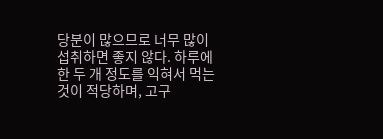당분이 많으므로 너무 많이 섭취하면 좋지 않다. 하루에 한 두 개 정도를 익혀서 먹는 것이 적당하며, 고구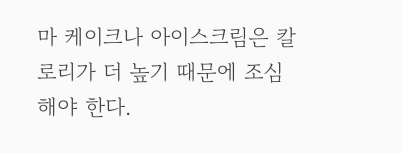마 케이크나 아이스크림은 칼로리가 더 높기 때문에 조심해야 한다.